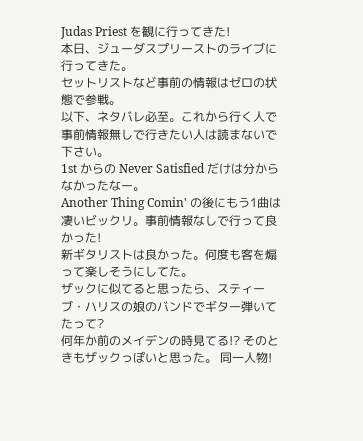Judas Priest を観に行ってきた!
本日、ジューダスプリーストのライブに行ってきた。
セットリストなど事前の情報はゼロの状態で参戦。
以下、ネタバレ必至。これから行く人で事前情報無しで行きたい人は読まないで下さい。
1st からの Never Satisfied だけは分からなかったなー。
Another Thing Comin' の後にもう1曲は凄いビックリ。事前情報なしで行って良かった!
新ギタリストは良かった。何度も客を煽って楽しそうにしてた。
ザックに似てると思ったら、スティーブ・ハリスの娘のバンドでギター弾いてたって?
何年か前のメイデンの時見てる!? そのときもザックっぽいと思った。 同一人物!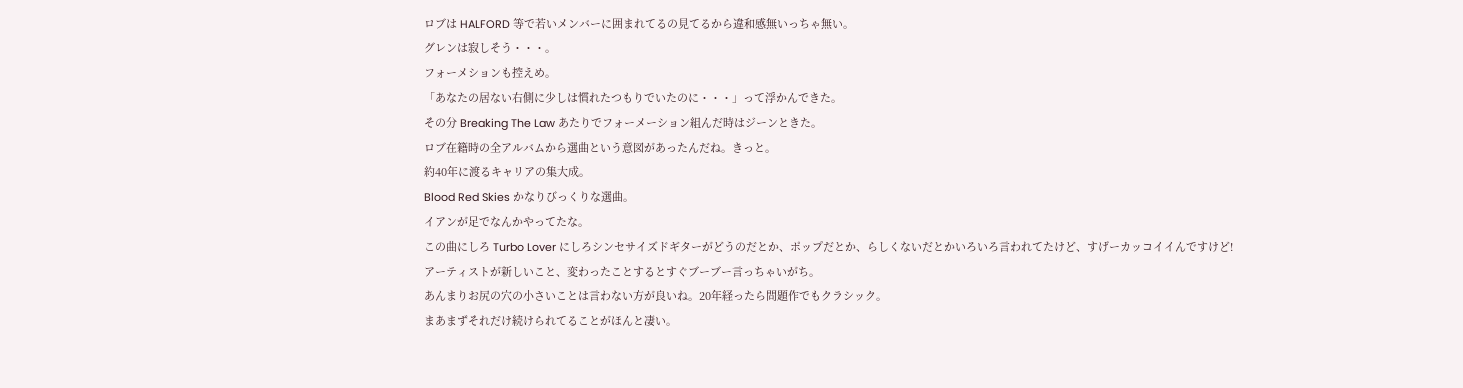ロブは HALFORD 等で若いメンバーに囲まれてるの見てるから違和感無いっちゃ無い。
グレンは寂しそう・・・。
フォーメションも控えめ。
「あなたの居ない右側に少しは慣れたつもりでいたのに・・・」って浮かんできた。
その分 Breaking The Law あたりでフォーメーション組んだ時はジーンときた。
ロブ在籍時の全アルバムから選曲という意図があったんだね。きっと。
約40年に渡るキャリアの集大成。
Blood Red Skies かなりびっくりな選曲。
イアンが足でなんかやってたな。
この曲にしろ Turbo Lover にしろシンセサイズドギターがどうのだとか、ポップだとか、らしくないだとかいろいろ言われてたけど、すげーカッコイイんですけど!
アーティストが新しいこと、変わったことするとすぐブーブー言っちゃいがち。
あんまりお尻の穴の小さいことは言わない方が良いね。20年経ったら問題作でもクラシック。
まあまずそれだけ続けられてることがほんと凄い。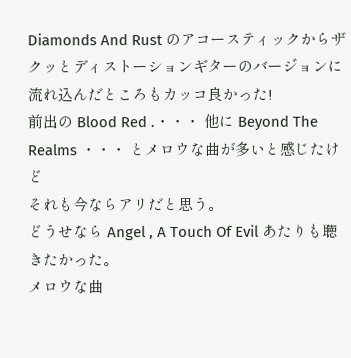Diamonds And Rust のアコースティックからザクッとディストーションギターのバージョンに
流れ込んだところもカッコ良かった!
前出の Blood Red .・・・ 他に Beyond The Realms ・・・ とメロウな曲が多いと感じたけど
それも今ならアリだと思う。
どうせなら Angel , A Touch Of Evil あたりも聴きたかった。
メロウな曲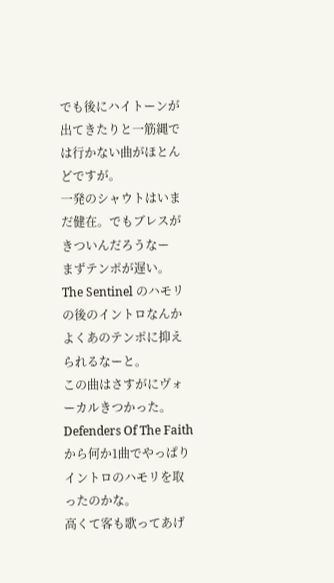でも後にハイトーンが出てきたりと一筋縄では行かない曲がほとんどですが。
一発のシャウトはいまだ健在。でもブレスがきついんだろうなー
まずテンポが遅い。
The Sentinel のハモリの後のイントロなんかよくあのテンポに抑えられるなーと。
この曲はさすがにヴォーカルきつかった。
Defenders Of The Faith から何か1曲でやっぱりイントロのハモリを取ったのかな。
高くて客も歌ってあげ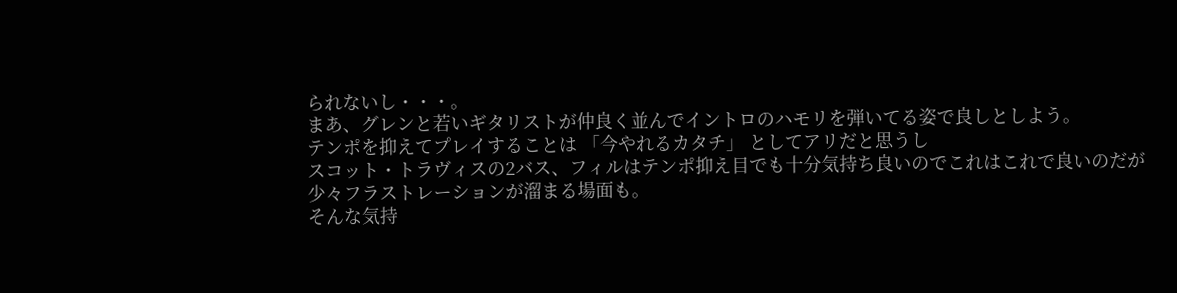られないし・・・。
まあ、グレンと若いギタリストが仲良く並んでイントロのハモリを弾いてる姿で良しとしよう。
テンポを抑えてプレイすることは 「今やれるカタチ」 としてアリだと思うし
スコット・トラヴィスの2バス、フィルはテンポ抑え目でも十分気持ち良いのでこれはこれで良いのだが
少々フラストレーションが溜まる場面も。
そんな気持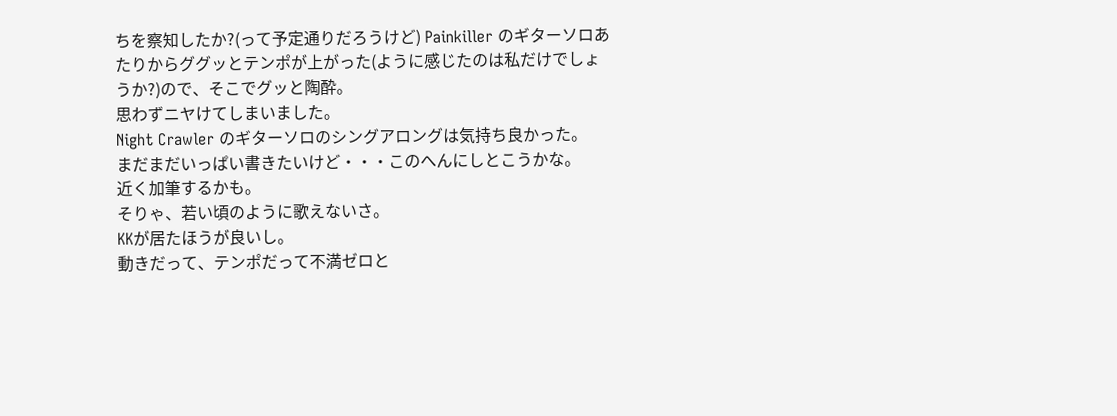ちを察知したか?(って予定通りだろうけど) Painkiller のギターソロあたりからググッとテンポが上がった(ように感じたのは私だけでしょうか?)ので、そこでグッと陶酔。
思わずニヤけてしまいました。
Night Crawler のギターソロのシングアロングは気持ち良かった。
まだまだいっぱい書きたいけど・・・このへんにしとこうかな。
近く加筆するかも。
そりゃ、若い頃のように歌えないさ。
KKが居たほうが良いし。
動きだって、テンポだって不満ゼロと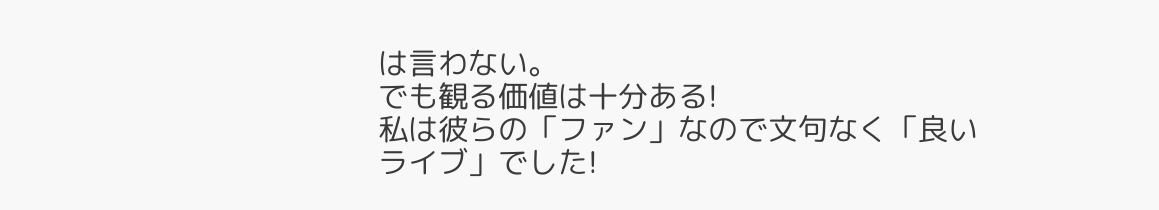は言わない。
でも観る価値は十分ある!
私は彼らの「ファン」なので文句なく「良いライブ」でした!